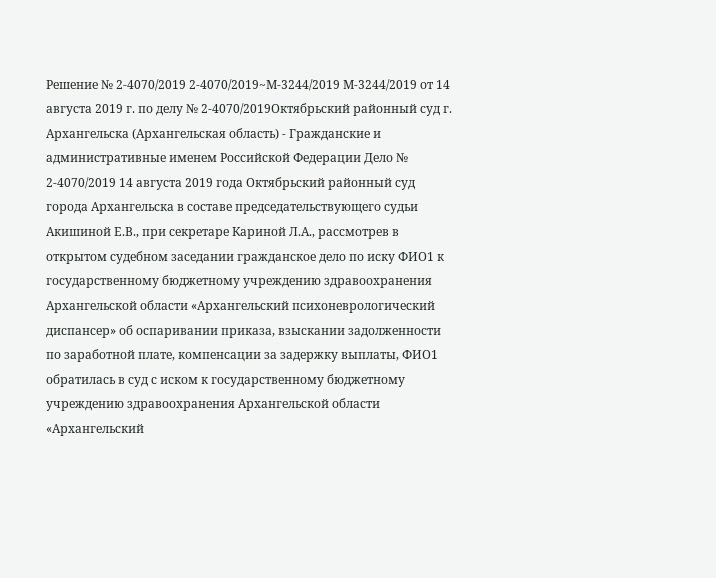Решение № 2-4070/2019 2-4070/2019~М-3244/2019 М-3244/2019 от 14 августа 2019 г. по делу № 2-4070/2019Октябрьский районный суд г. Архангельска (Архангельская область) - Гражданские и административные именем Российской Федерации Дело № 2-4070/2019 14 августа 2019 года Октябрьский районный суд города Архангельска в составе председательствующего судьи Акишиной Е.В., при секретаре Кариной Л.А., рассмотрев в открытом судебном заседании гражданское дело по иску ФИО1 к государственному бюджетному учреждению здравоохранения Архангельской области «Архангельский психоневрологический диспансер» об оспаривании приказа, взыскании задолженности по заработной плате, компенсации за задержку выплаты, ФИО1 обратилась в суд с иском к государственному бюджетному учреждению здравоохранения Архангельской области «Архангельский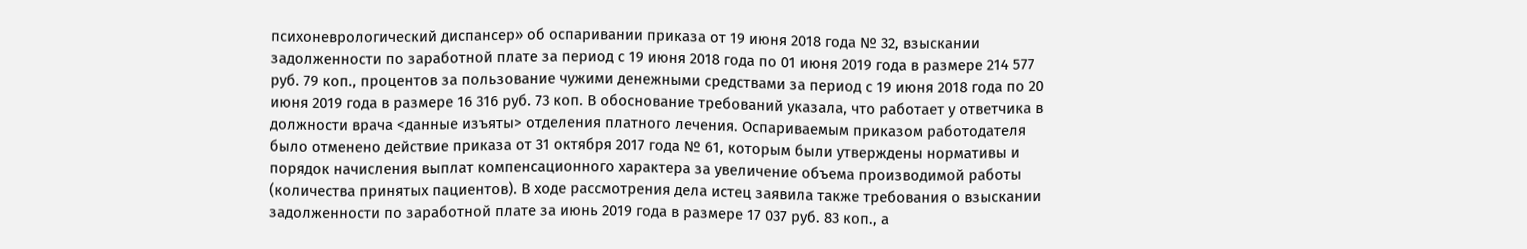психоневрологический диспансер» об оспаривании приказа от 19 июня 2018 года № 32, взыскании задолженности по заработной плате за период с 19 июня 2018 года по 01 июня 2019 года в размере 214 577 руб. 79 коп., процентов за пользование чужими денежными средствами за период с 19 июня 2018 года по 20 июня 2019 года в размере 16 316 руб. 73 коп. В обоснование требований указала, что работает у ответчика в должности врача <данные изъяты> отделения платного лечения. Оспариваемым приказом работодателя было отменено действие приказа от 31 октября 2017 года № 61, которым были утверждены нормативы и порядок начисления выплат компенсационного характера за увеличение объема производимой работы (количества принятых пациентов). В ходе рассмотрения дела истец заявила также требования о взыскании задолженности по заработной плате за июнь 2019 года в размере 17 037 руб. 83 коп., а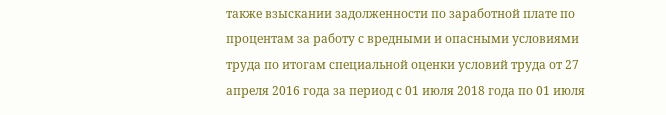также взыскании задолженности по заработной плате по процентам за работу с вредными и опасными условиями труда по итогам специальной оценки условий труда от 27 апреля 2016 года за период с 01 июля 2018 года по 01 июля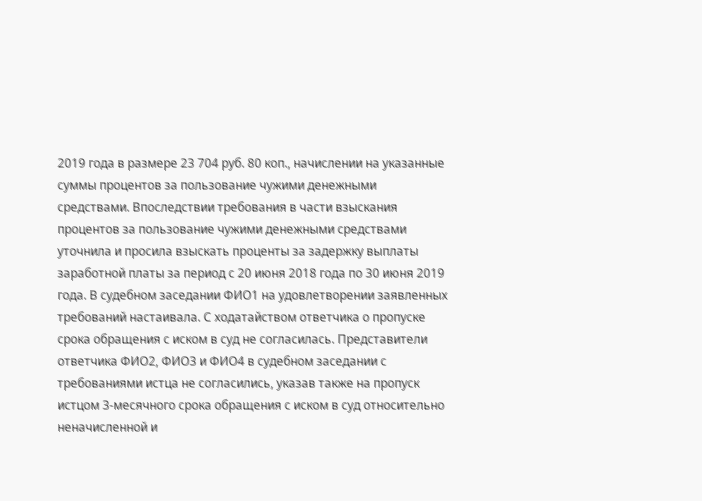2019 года в размере 23 704 руб. 80 коп., начислении на указанные суммы процентов за пользование чужими денежными средствами. Впоследствии требования в части взыскания процентов за пользование чужими денежными средствами уточнила и просила взыскать проценты за задержку выплаты заработной платы за период с 20 июня 2018 года по 30 июня 2019 года. В судебном заседании ФИО1 на удовлетворении заявленных требований настаивала. С ходатайством ответчика о пропуске срока обращения с иском в суд не согласилась. Представители ответчика ФИО2, ФИО3 и ФИО4 в судебном заседании с требованиями истца не согласились, указав также на пропуск истцом 3-месячного срока обращения с иском в суд относительно неначисленной и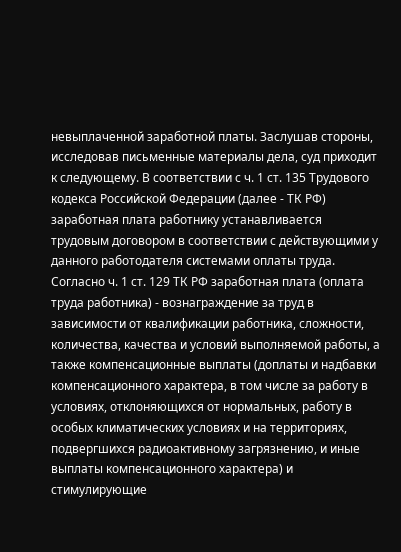невыплаченной заработной платы. Заслушав стороны, исследовав письменные материалы дела, суд приходит к следующему. В соответствии с ч. 1 ст. 135 Трудового кодекса Российской Федерации (далее - ТК РФ) заработная плата работнику устанавливается трудовым договором в соответствии с действующими у данного работодателя системами оплаты труда. Согласно ч. 1 ст. 129 ТК РФ заработная плата (оплата труда работника) - вознаграждение за труд в зависимости от квалификации работника, сложности, количества, качества и условий выполняемой работы, а также компенсационные выплаты (доплаты и надбавки компенсационного характера, в том числе за работу в условиях, отклоняющихся от нормальных, работу в особых климатических условиях и на территориях, подвергшихся радиоактивному загрязнению, и иные выплаты компенсационного характера) и стимулирующие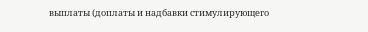выплаты (доплаты и надбавки стимулирующего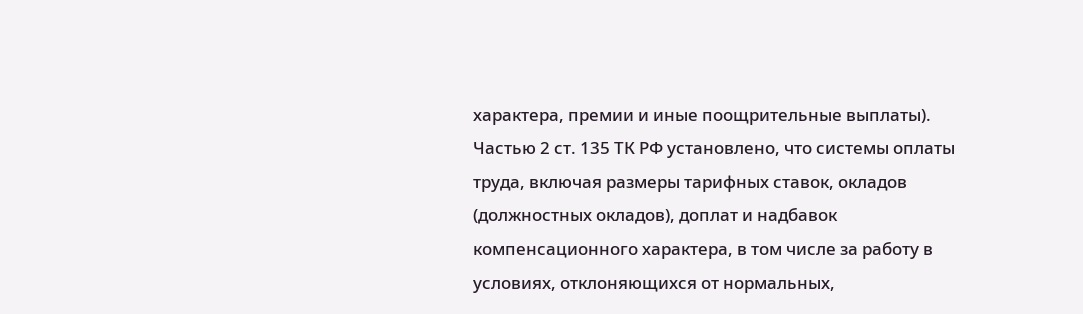характера, премии и иные поощрительные выплаты). Частью 2 ст. 135 ТК РФ установлено, что системы оплаты труда, включая размеры тарифных ставок, окладов (должностных окладов), доплат и надбавок компенсационного характера, в том числе за работу в условиях, отклоняющихся от нормальных,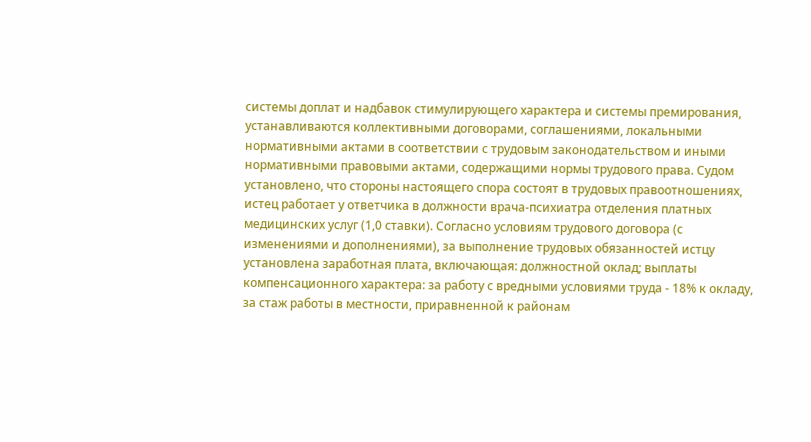системы доплат и надбавок стимулирующего характера и системы премирования, устанавливаются коллективными договорами, соглашениями, локальными нормативными актами в соответствии с трудовым законодательством и иными нормативными правовыми актами, содержащими нормы трудового права. Судом установлено, что стороны настоящего спора состоят в трудовых правоотношениях, истец работает у ответчика в должности врача-психиатра отделения платных медицинских услуг (1,0 ставки). Согласно условиям трудового договора (с изменениями и дополнениями), за выполнение трудовых обязанностей истцу установлена заработная плата, включающая: должностной оклад; выплаты компенсационного характера: за работу с вредными условиями труда - 18% к окладу, за стаж работы в местности, приравненной к районам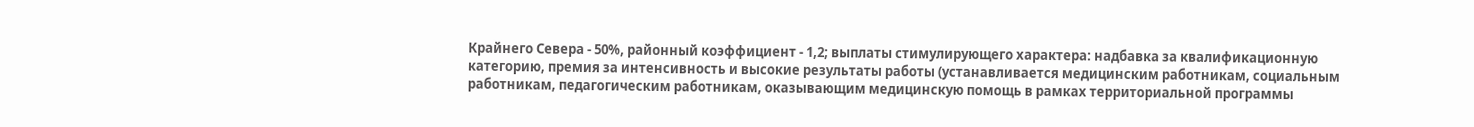Крайнего Севера - 50%, районный коэффициент - 1,2; выплаты стимулирующего характера: надбавка за квалификационную категорию, премия за интенсивность и высокие результаты работы (устанавливается медицинским работникам, социальным работникам, педагогическим работникам, оказывающим медицинскую помощь в рамках территориальной программы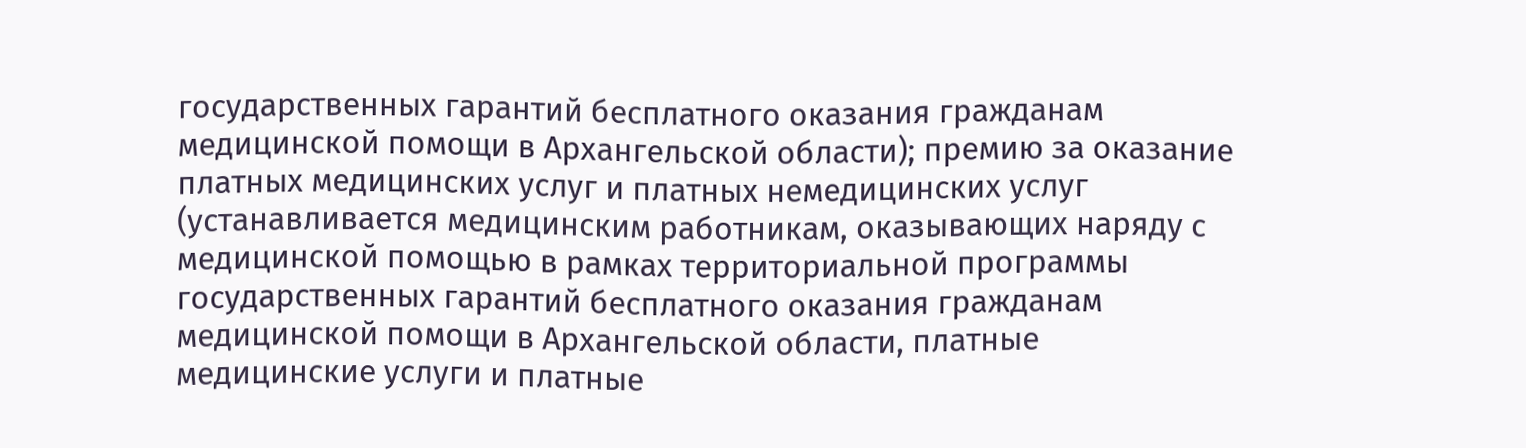государственных гарантий бесплатного оказания гражданам медицинской помощи в Архангельской области); премию за оказание платных медицинских услуг и платных немедицинских услуг (устанавливается медицинским работникам, оказывающих наряду с медицинской помощью в рамках территориальной программы государственных гарантий бесплатного оказания гражданам медицинской помощи в Архангельской области, платные медицинские услуги и платные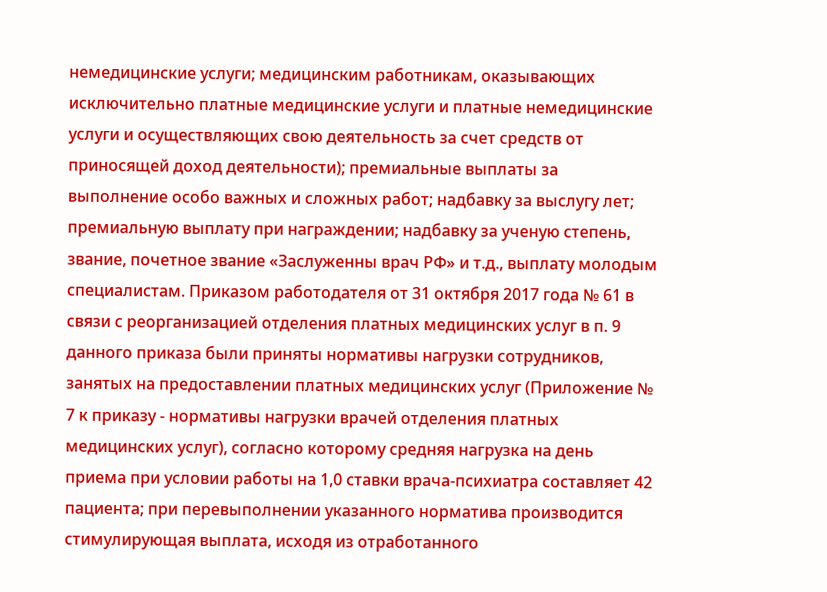немедицинские услуги; медицинским работникам, оказывающих исключительно платные медицинские услуги и платные немедицинские услуги и осуществляющих свою деятельность за счет средств от приносящей доход деятельности); премиальные выплаты за выполнение особо важных и сложных работ; надбавку за выслугу лет; премиальную выплату при награждении; надбавку за ученую степень, звание, почетное звание «Заслуженны врач РФ» и т.д., выплату молодым специалистам. Приказом работодателя от 31 октября 2017 года № 61 в связи с реорганизацией отделения платных медицинских услуг в п. 9 данного приказа были приняты нормативы нагрузки сотрудников, занятых на предоставлении платных медицинских услуг (Приложение № 7 к приказу - нормативы нагрузки врачей отделения платных медицинских услуг), согласно которому средняя нагрузка на день приема при условии работы на 1,0 ставки врача-психиатра составляет 42 пациента; при перевыполнении указанного норматива производится стимулирующая выплата, исходя из отработанного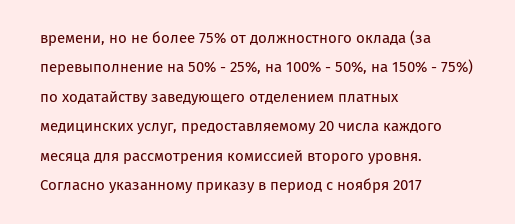времени, но не более 75% от должностного оклада (за перевыполнение на 50% - 25%, на 100% - 50%, на 150% - 75%) по ходатайству заведующего отделением платных медицинских услуг, предоставляемому 20 числа каждого месяца для рассмотрения комиссией второго уровня. Согласно указанному приказу в период с ноября 2017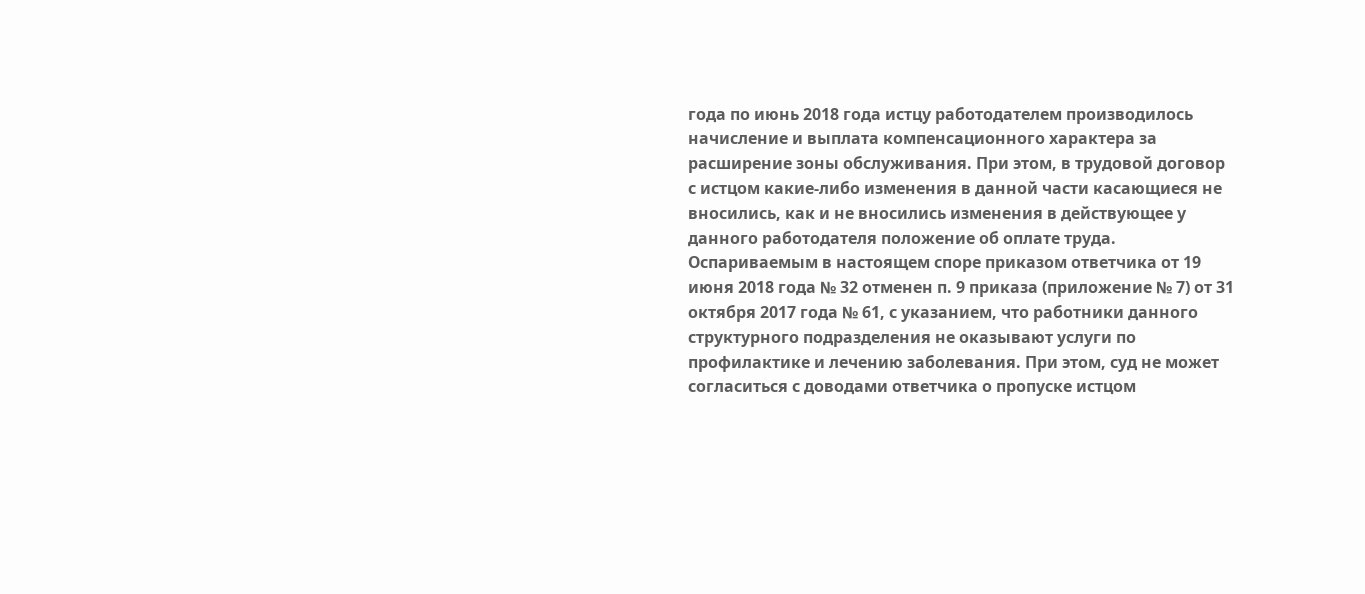года по июнь 2018 года истцу работодателем производилось начисление и выплата компенсационного характера за расширение зоны обслуживания. При этом, в трудовой договор с истцом какие-либо изменения в данной части касающиеся не вносились, как и не вносились изменения в действующее у данного работодателя положение об оплате труда. Оспариваемым в настоящем споре приказом ответчика от 19 июня 2018 года № 32 отменен п. 9 приказа (приложение № 7) от 31 октября 2017 года № 61, с указанием, что работники данного структурного подразделения не оказывают услуги по профилактике и лечению заболевания. При этом, суд не может согласиться с доводами ответчика о пропуске истцом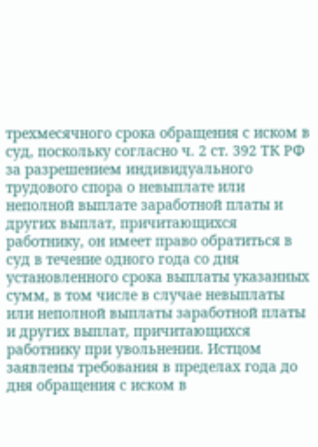трехмесячного срока обращения с иском в суд, поскольку согласно ч. 2 ст. 392 ТК РФ за разрешением индивидуального трудового спора о невыплате или неполной выплате заработной платы и других выплат, причитающихся работнику, он имеет право обратиться в суд в течение одного года со дня установленного срока выплаты указанных сумм, в том числе в случае невыплаты или неполной выплаты заработной платы и других выплат, причитающихся работнику при увольнении. Истцом заявлены требования в пределах года до дня обращения с иском в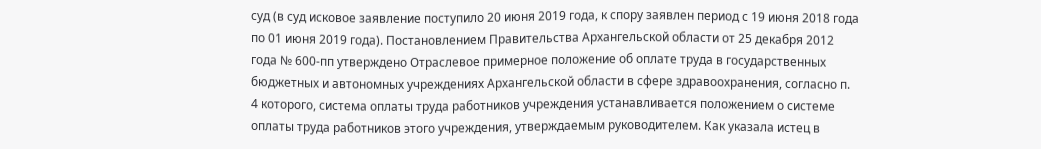суд (в суд исковое заявление поступило 20 июня 2019 года, к спору заявлен период с 19 июня 2018 года по 01 июня 2019 года). Постановлением Правительства Архангельской области от 25 декабря 2012 года № 600-пп утверждено Отраслевое примерное положение об оплате труда в государственных бюджетных и автономных учреждениях Архангельской области в сфере здравоохранения, согласно п. 4 которого, система оплаты труда работников учреждения устанавливается положением о системе оплаты труда работников этого учреждения, утверждаемым руководителем. Как указала истец в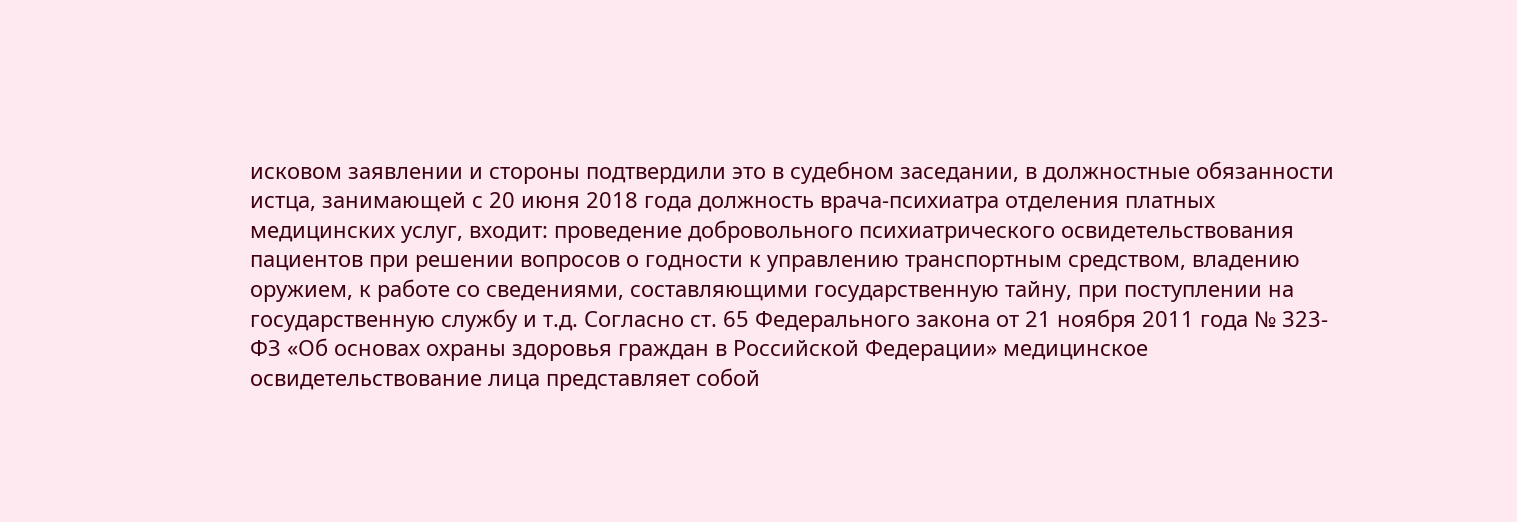исковом заявлении и стороны подтвердили это в судебном заседании, в должностные обязанности истца, занимающей с 20 июня 2018 года должность врача-психиатра отделения платных медицинских услуг, входит: проведение добровольного психиатрического освидетельствования пациентов при решении вопросов о годности к управлению транспортным средством, владению оружием, к работе со сведениями, составляющими государственную тайну, при поступлении на государственную службу и т.д. Согласно ст. 65 Федерального закона от 21 ноября 2011 года № 323-ФЗ «Об основах охраны здоровья граждан в Российской Федерации» медицинское освидетельствование лица представляет собой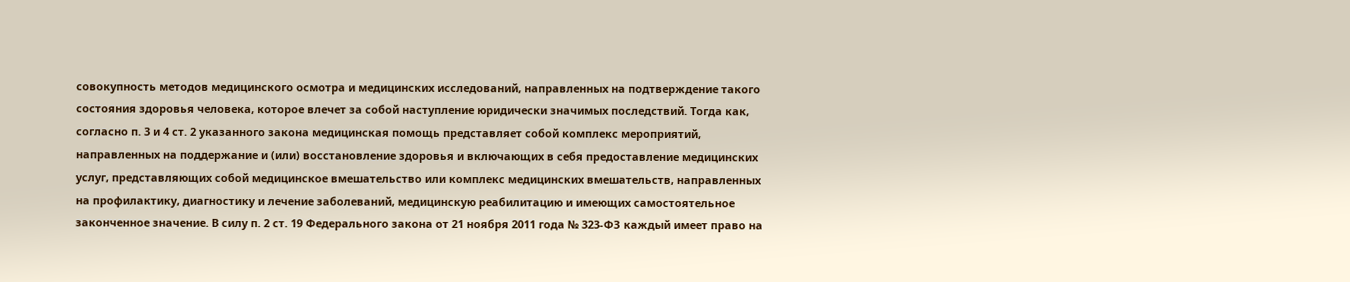совокупность методов медицинского осмотра и медицинских исследований, направленных на подтверждение такого состояния здоровья человека, которое влечет за собой наступление юридически значимых последствий. Тогда как, согласно п. 3 и 4 ст. 2 указанного закона медицинская помощь представляет собой комплекс мероприятий, направленных на поддержание и (или) восстановление здоровья и включающих в себя предоставление медицинских услуг, представляющих собой медицинское вмешательство или комплекс медицинских вмешательств, направленных на профилактику, диагностику и лечение заболеваний, медицинскую реабилитацию и имеющих самостоятельное законченное значение. В силу п. 2 ст. 19 Федерального закона от 21 ноября 2011 года № 323-ФЗ каждый имеет право на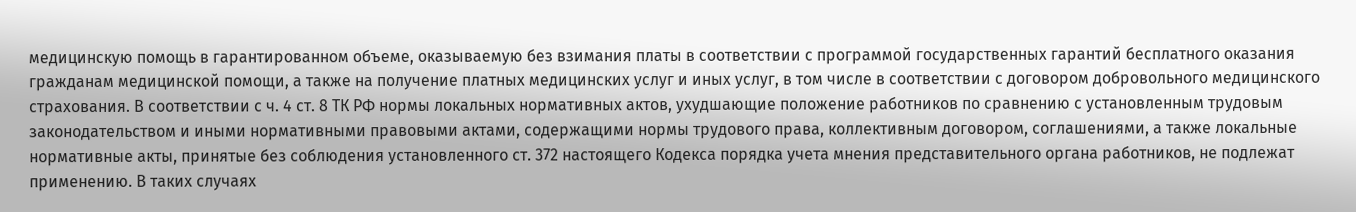медицинскую помощь в гарантированном объеме, оказываемую без взимания платы в соответствии с программой государственных гарантий бесплатного оказания гражданам медицинской помощи, а также на получение платных медицинских услуг и иных услуг, в том числе в соответствии с договором добровольного медицинского страхования. В соответствии с ч. 4 ст. 8 ТК РФ нормы локальных нормативных актов, ухудшающие положение работников по сравнению с установленным трудовым законодательством и иными нормативными правовыми актами, содержащими нормы трудового права, коллективным договором, соглашениями, а также локальные нормативные акты, принятые без соблюдения установленного ст. 372 настоящего Кодекса порядка учета мнения представительного органа работников, не подлежат применению. В таких случаях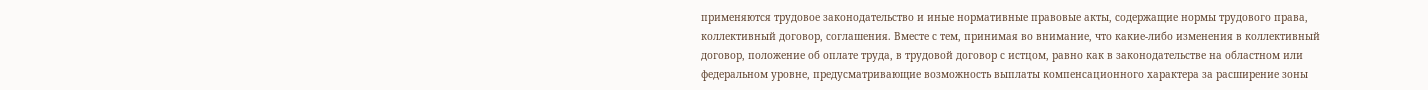применяются трудовое законодательство и иные нормативные правовые акты, содержащие нормы трудового права, коллективный договор, соглашения. Вместе с тем, принимая во внимание, что какие-либо изменения в коллективный договор, положение об оплате труда, в трудовой договор с истцом, равно как в законодательстве на областном или федеральном уровне, предусматривающие возможность выплаты компенсационного характера за расширение зоны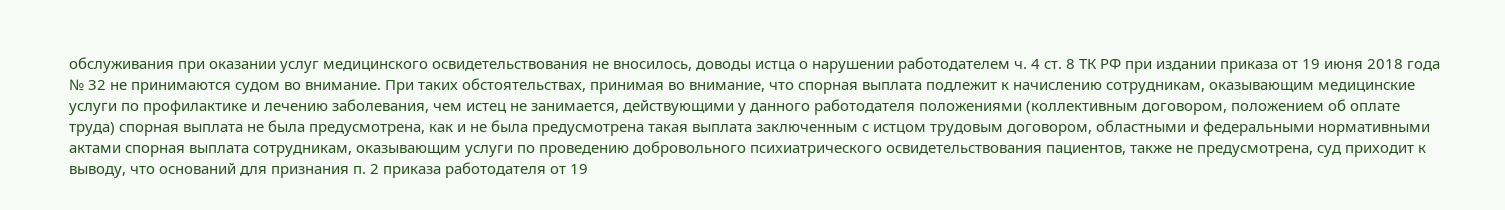обслуживания при оказании услуг медицинского освидетельствования не вносилось, доводы истца о нарушении работодателем ч. 4 ст. 8 ТК РФ при издании приказа от 19 июня 2018 года № 32 не принимаются судом во внимание. При таких обстоятельствах, принимая во внимание, что спорная выплата подлежит к начислению сотрудникам, оказывающим медицинские услуги по профилактике и лечению заболевания, чем истец не занимается, действующими у данного работодателя положениями (коллективным договором, положением об оплате труда) спорная выплата не была предусмотрена, как и не была предусмотрена такая выплата заключенным с истцом трудовым договором, областными и федеральными нормативными актами спорная выплата сотрудникам, оказывающим услуги по проведению добровольного психиатрического освидетельствования пациентов, также не предусмотрена, суд приходит к выводу, что оснований для признания п. 2 приказа работодателя от 19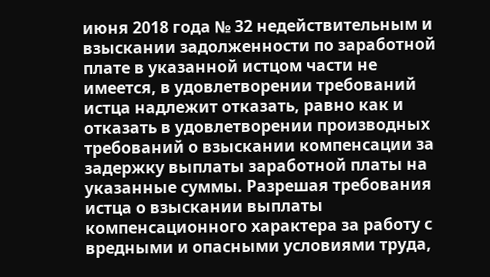июня 2018 года № 32 недействительным и взыскании задолженности по заработной плате в указанной истцом части не имеется, в удовлетворении требований истца надлежит отказать, равно как и отказать в удовлетворении производных требований о взыскании компенсации за задержку выплаты заработной платы на указанные суммы. Разрешая требования истца о взыскании выплаты компенсационного характера за работу с вредными и опасными условиями труда,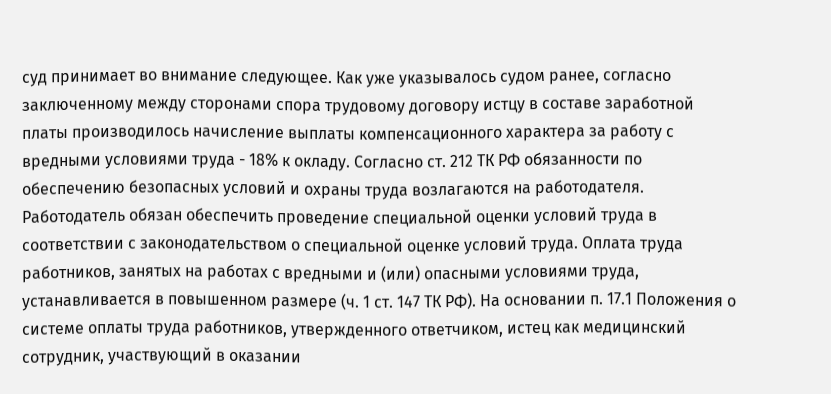суд принимает во внимание следующее. Как уже указывалось судом ранее, согласно заключенному между сторонами спора трудовому договору истцу в составе заработной платы производилось начисление выплаты компенсационного характера за работу с вредными условиями труда - 18% к окладу. Согласно ст. 212 ТК РФ обязанности по обеспечению безопасных условий и охраны труда возлагаются на работодателя. Работодатель обязан обеспечить проведение специальной оценки условий труда в соответствии с законодательством о специальной оценке условий труда. Оплата труда работников, занятых на работах с вредными и (или) опасными условиями труда, устанавливается в повышенном размере (ч. 1 ст. 147 ТК РФ). На основании п. 17.1 Положения о системе оплаты труда работников, утвержденного ответчиком, истец как медицинский сотрудник, участвующий в оказании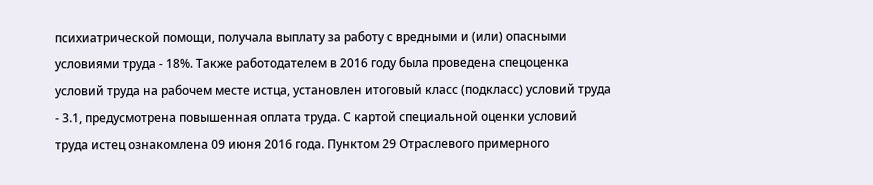психиатрической помощи, получала выплату за работу с вредными и (или) опасными условиями труда - 18%. Также работодателем в 2016 году была проведена спецоценка условий труда на рабочем месте истца, установлен итоговый класс (подкласс) условий труда - 3.1, предусмотрена повышенная оплата труда. С картой специальной оценки условий труда истец ознакомлена 09 июня 2016 года. Пунктом 29 Отраслевого примерного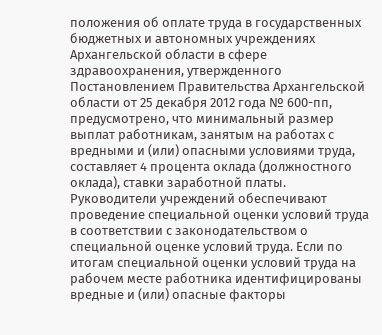положения об оплате труда в государственных бюджетных и автономных учреждениях Архангельской области в сфере здравоохранения, утвержденного Постановлением Правительства Архангельской области от 25 декабря 2012 года № 600-пп, предусмотрено, что минимальный размер выплат работникам, занятым на работах с вредными и (или) опасными условиями труда, составляет 4 процента оклада (должностного оклада), ставки заработной платы. Руководители учреждений обеспечивают проведение специальной оценки условий труда в соответствии с законодательством о специальной оценке условий труда. Если по итогам специальной оценки условий труда на рабочем месте работника идентифицированы вредные и (или) опасные факторы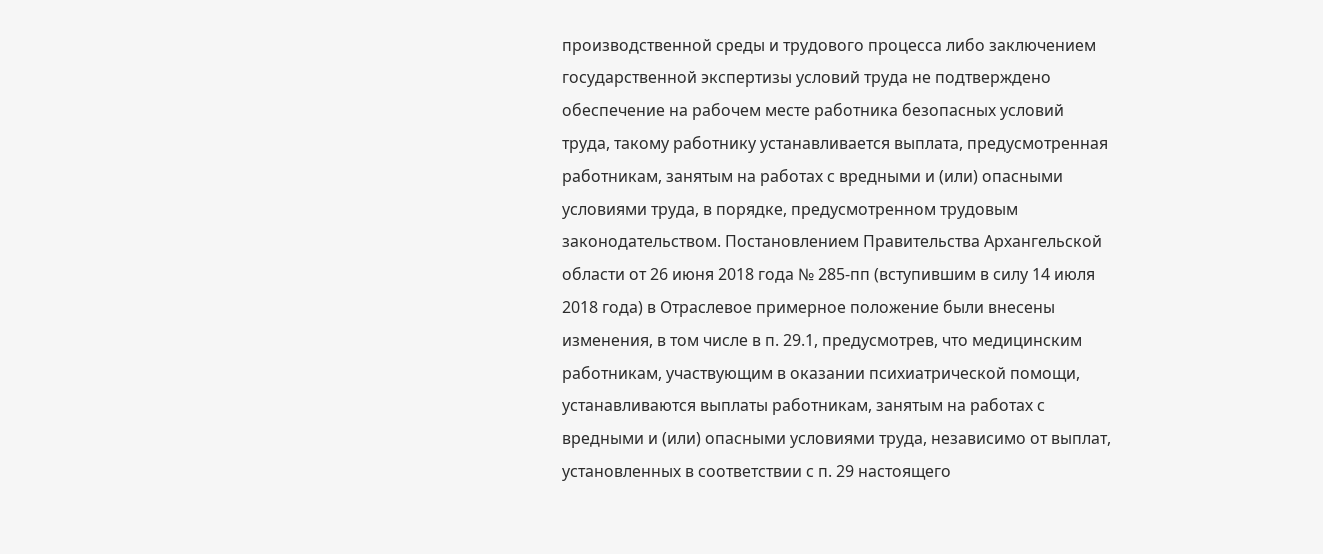производственной среды и трудового процесса либо заключением государственной экспертизы условий труда не подтверждено обеспечение на рабочем месте работника безопасных условий труда, такому работнику устанавливается выплата, предусмотренная работникам, занятым на работах с вредными и (или) опасными условиями труда, в порядке, предусмотренном трудовым законодательством. Постановлением Правительства Архангельской области от 26 июня 2018 года № 285-пп (вступившим в силу 14 июля 2018 года) в Отраслевое примерное положение были внесены изменения, в том числе в п. 29.1, предусмотрев, что медицинским работникам, участвующим в оказании психиатрической помощи, устанавливаются выплаты работникам, занятым на работах с вредными и (или) опасными условиями труда, независимо от выплат, установленных в соответствии с п. 29 настоящего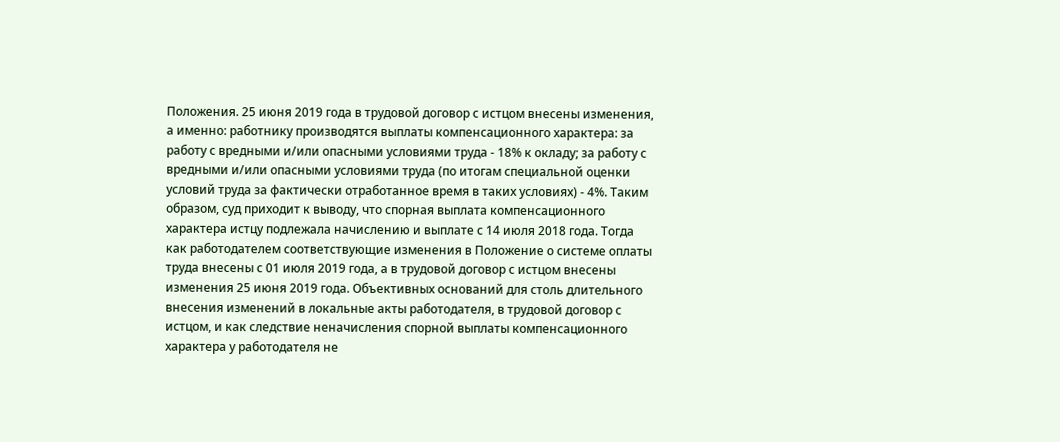Положения. 25 июня 2019 года в трудовой договор с истцом внесены изменения, а именно: работнику производятся выплаты компенсационного характера: за работу с вредными и/или опасными условиями труда - 18% к окладу; за работу с вредными и/или опасными условиями труда (по итогам специальной оценки условий труда за фактически отработанное время в таких условиях) - 4%. Таким образом, суд приходит к выводу, что спорная выплата компенсационного характера истцу подлежала начислению и выплате с 14 июля 2018 года. Тогда как работодателем соответствующие изменения в Положение о системе оплаты труда внесены с 01 июля 2019 года, а в трудовой договор с истцом внесены изменения 25 июня 2019 года. Объективных оснований для столь длительного внесения изменений в локальные акты работодателя, в трудовой договор с истцом, и как следствие неначисления спорной выплаты компенсационного характера у работодателя не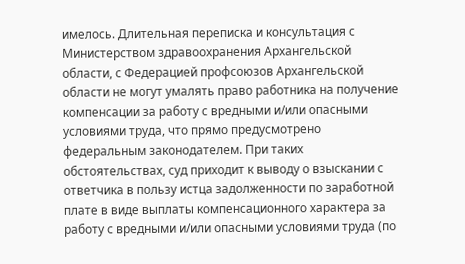имелось. Длительная переписка и консультация с Министерством здравоохранения Архангельской области, с Федерацией профсоюзов Архангельской области не могут умалять право работника на получение компенсации за работу с вредными и/или опасными условиями труда, что прямо предусмотрено федеральным законодателем. При таких обстоятельствах, суд приходит к выводу о взыскании с ответчика в пользу истца задолженности по заработной плате в виде выплаты компенсационного характера за работу с вредными и/или опасными условиями труда (по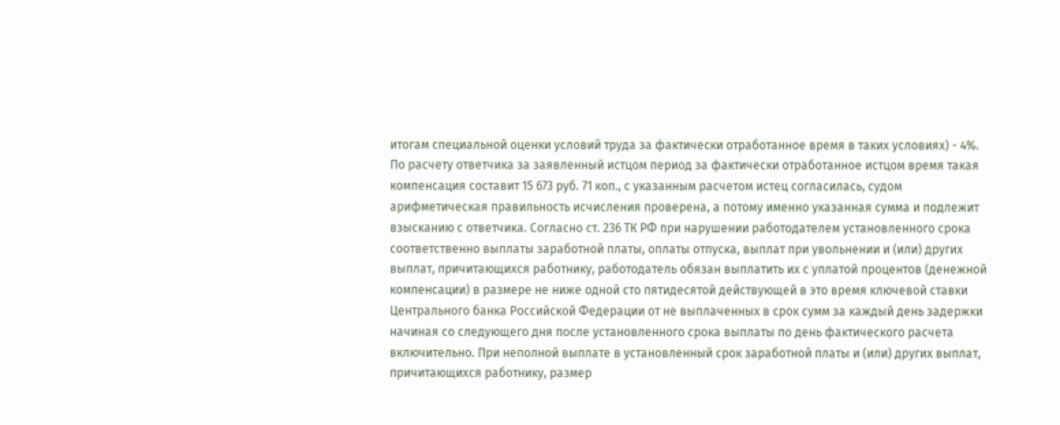итогам специальной оценки условий труда за фактически отработанное время в таких условиях) - 4%. По расчету ответчика за заявленный истцом период за фактически отработанное истцом время такая компенсация составит 15 673 руб. 71 коп., с указанным расчетом истец согласилась, судом арифметическая правильность исчисления проверена, а потому именно указанная сумма и подлежит взысканию с ответчика. Согласно ст. 236 ТК РФ при нарушении работодателем установленного срока соответственно выплаты заработной платы, оплаты отпуска, выплат при увольнении и (или) других выплат, причитающихся работнику, работодатель обязан выплатить их с уплатой процентов (денежной компенсации) в размере не ниже одной сто пятидесятой действующей в это время ключевой ставки Центрального банка Российской Федерации от не выплаченных в срок сумм за каждый день задержки начиная со следующего дня после установленного срока выплаты по день фактического расчета включительно. При неполной выплате в установленный срок заработной платы и (или) других выплат, причитающихся работнику, размер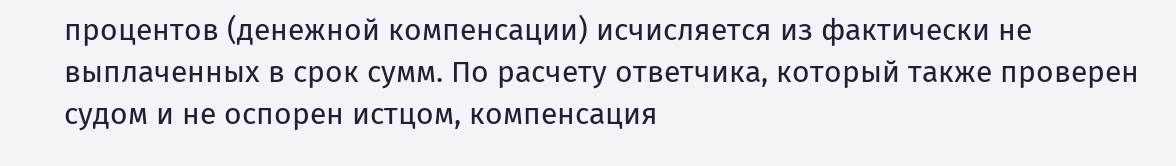процентов (денежной компенсации) исчисляется из фактически не выплаченных в срок сумм. По расчету ответчика, который также проверен судом и не оспорен истцом, компенсация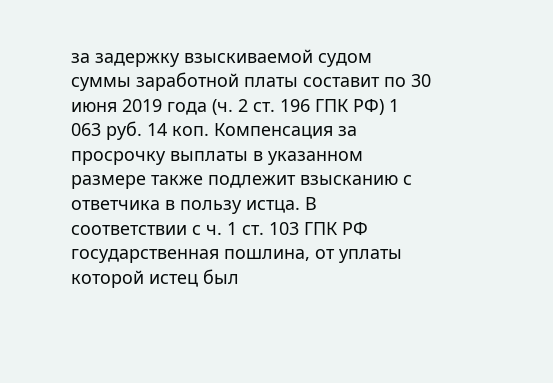за задержку взыскиваемой судом суммы заработной платы составит по 30 июня 2019 года (ч. 2 ст. 196 ГПК РФ) 1 063 руб. 14 коп. Компенсация за просрочку выплаты в указанном размере также подлежит взысканию с ответчика в пользу истца. В соответствии с ч. 1 ст. 103 ГПК РФ государственная пошлина, от уплаты которой истец был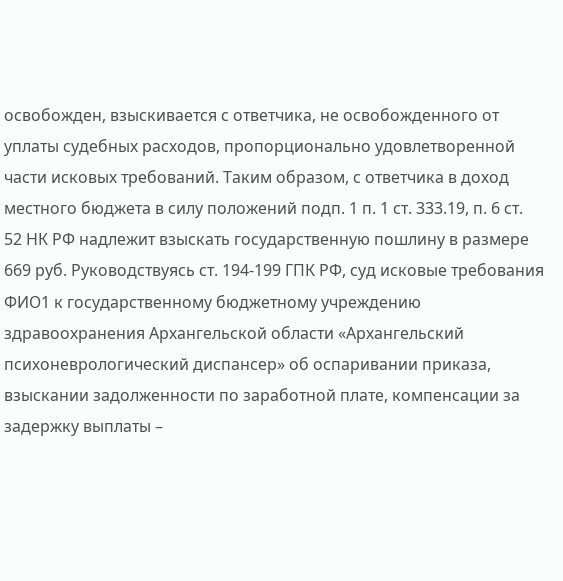освобожден, взыскивается с ответчика, не освобожденного от уплаты судебных расходов, пропорционально удовлетворенной части исковых требований. Таким образом, с ответчика в доход местного бюджета в силу положений подп. 1 п. 1 ст. 333.19, п. 6 ст. 52 НК РФ надлежит взыскать государственную пошлину в размере 669 руб. Руководствуясь ст. 194-199 ГПК РФ, суд исковые требования ФИО1 к государственному бюджетному учреждению здравоохранения Архангельской области «Архангельский психоневрологический диспансер» об оспаривании приказа, взыскании задолженности по заработной плате, компенсации за задержку выплаты –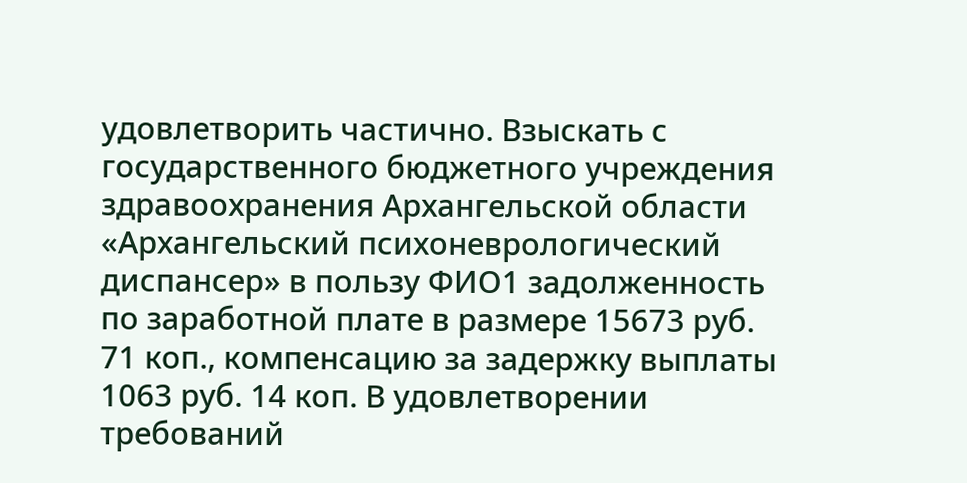удовлетворить частично. Взыскать с государственного бюджетного учреждения здравоохранения Архангельской области «Архангельский психоневрологический диспансер» в пользу ФИО1 задолженность по заработной плате в размере 15673 руб. 71 коп., компенсацию за задержку выплаты 1063 руб. 14 коп. В удовлетворении требований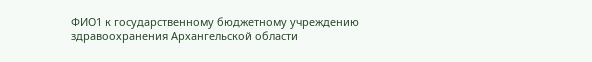ФИО1 к государственному бюджетному учреждению здравоохранения Архангельской области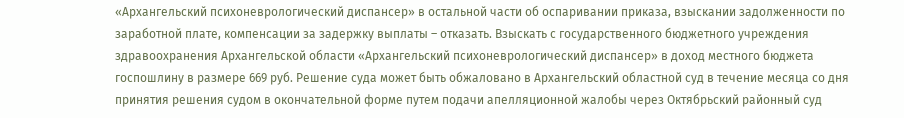«Архангельский психоневрологический диспансер» в остальной части об оспаривании приказа, взыскании задолженности по заработной плате, компенсации за задержку выплаты – отказать. Взыскать с государственного бюджетного учреждения здравоохранения Архангельской области «Архангельский психоневрологический диспансер» в доход местного бюджета госпошлину в размере 669 руб. Решение суда может быть обжаловано в Архангельский областной суд в течение месяца со дня принятия решения судом в окончательной форме путем подачи апелляционной жалобы через Октябрьский районный суд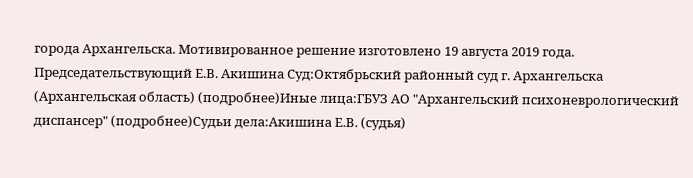города Архангельска. Мотивированное решение изготовлено 19 августа 2019 года. Председательствующий Е.В. Акишина Суд:Октябрьский районный суд г. Архангельска (Архангельская область) (подробнее)Иные лица:ГБУЗ АО "Архангельский психоневрологический диспансер" (подробнее)Судьи дела:Акишина Е.В. (судья)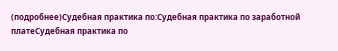(подробнее)Судебная практика по:Судебная практика по заработной платеСудебная практика по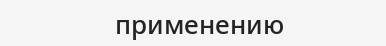применению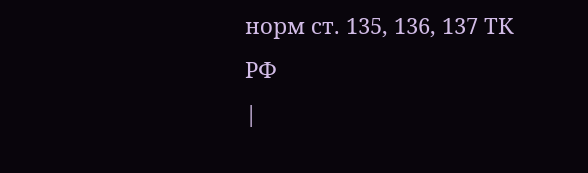норм ст. 135, 136, 137 ТК РФ
|